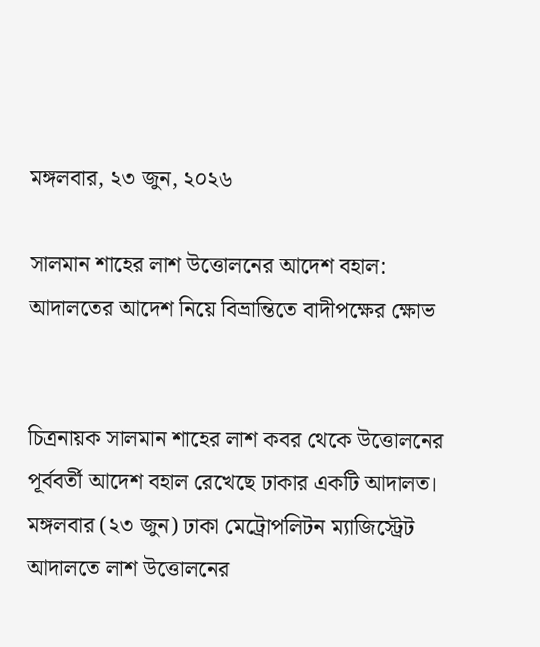মঙ্গলবার, ২৩ জুন, ২০২৬

সালমান শাহের লাশ উত্তোলনের আদেশ বহাল: আদালতের আদেশ নিয়ে বিভ্রান্তিতে বাদীপক্ষের ক্ষোভ


চিত্রনায়ক সালমান শাহের লাশ কবর থেকে উত্তোলনের পূর্ববর্তী আদেশ বহাল রেখেছে ঢাকার একটি আদালত। মঙ্গলবার (২৩ জুন) ঢাকা মেট্রোপলিটন ম্যাজিস্ট্রেট আদালতে লাশ উত্তোলনের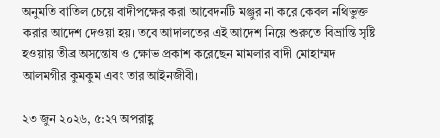অনুমতি বাতিল চেয়ে বাদীপক্ষের করা আবেদনটি মঞ্জুর না করে কেবল নথিভুক্ত করার আদেশ দেওয়া হয়। তবে আদালতের এই আদেশ নিয়ে শুরুতে বিভ্রান্তি সৃষ্টি হওয়ায় তীব্র অসন্তোষ ও ক্ষোভ প্রকাশ করেছেন মামলার বাদী মোহাম্মদ আলমগীর কুমকুম এবং তার আইনজীবী।

২৩ জুন ২০২৬, ৫:২৭ অপরাহ্ণ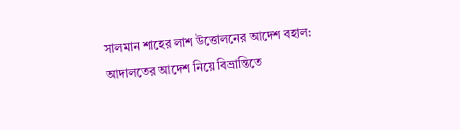সালমান শাহের লাশ উত্তোলনের আদেশ বহাল: আদালতের আদেশ নিয়ে বিভ্রান্তিতে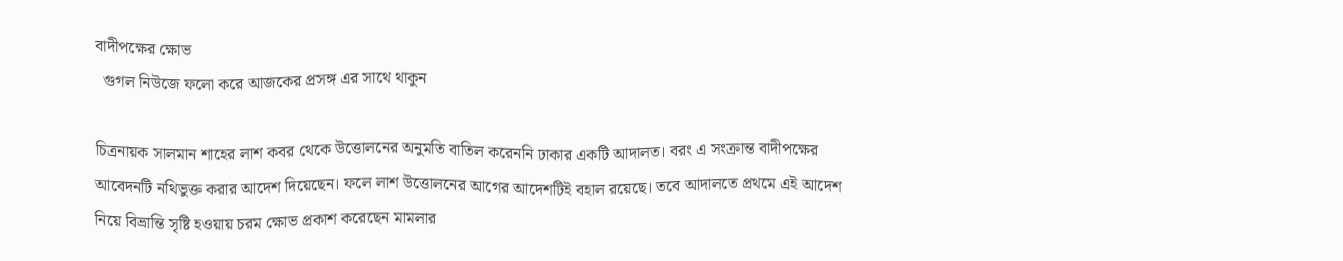বাদীপক্ষের ক্ষোভ
  গুগল নিউজে ফলো করে আজকের প্রসঙ্গ এর সাথে থাকুন

চিত্রনায়ক সালমান শাহের লাশ কবর থেকে উত্তোলনের অনুমতি বাতিল করেননি ঢাকার একটি আদালত। বরং এ সংক্রান্ত বাদীপক্ষের আবেদনটি নথিভুক্ত করার আদেশ দিয়েছেন। ফলে লাশ উত্তোলনের আগের আদেশটিই বহাল রয়েছে। তবে আদালতে প্রথমে এই আদেশ নিয়ে বিভ্রান্তি সৃষ্টি হওয়ায় চরম ক্ষোভ প্রকাশ করেছেন মামলার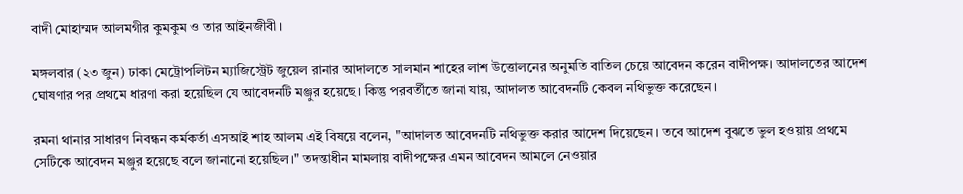বাদী মোহাম্মদ আলমগীর কুমকুম ও তার আইনজীবী।

মঙ্গলবার (২৩ জুন) ঢাকা মেট্রোপলিটন ম্যাজিস্ট্রেট জুয়েল রানার আদালতে সালমান শাহের লাশ উত্তোলনের অনুমতি বাতিল চেয়ে আবেদন করেন বাদীপক্ষ। আদালতের আদেশ ঘোষণার পর প্রথমে ধারণা করা হয়েছিল যে আবেদনটি মঞ্জুর হয়েছে। কিন্তু পরবর্তীতে জানা যায়, আদালত আবেদনটি কেবল নথিভুক্ত করেছেন।

রমনা থানার সাধারণ নিবন্ধন কর্মকর্তা এসআই শাহ আলম এই বিষয়ে বলেন, "আদালত আবেদনটি নথিভুক্ত করার আদেশ দিয়েছেন। তবে আদেশ বুঝতে ভুল হওয়ায় প্রথমে সেটিকে আবেদন মঞ্জুর হয়েছে বলে জানানো হয়েছিল।" তদন্তাধীন মামলায় বাদীপক্ষের এমন আবেদন আমলে নেওয়ার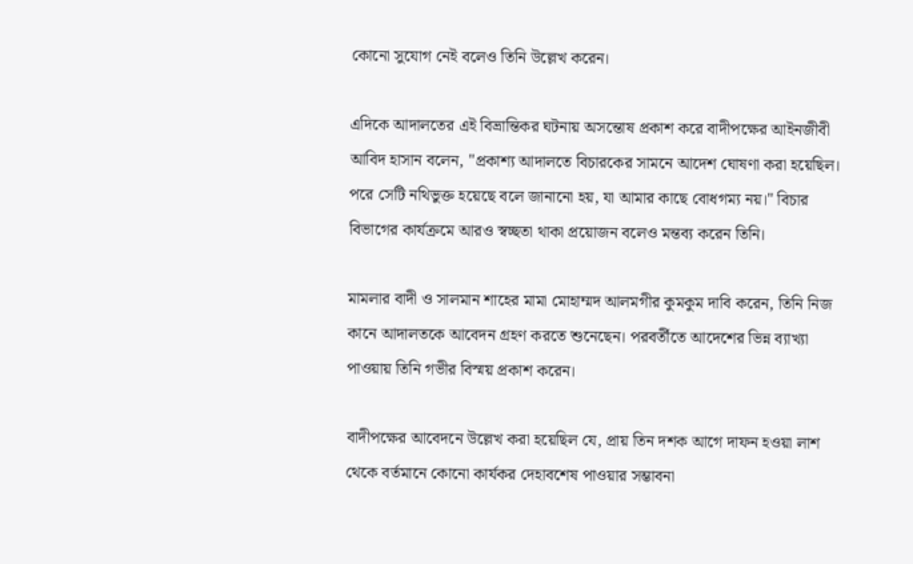কোনো সুযোগ নেই বলেও তিনি উল্লেখ করেন।

এদিকে আদালতের এই বিভ্রান্তিকর ঘটনায় অসন্তোষ প্রকাশ করে বাদীপক্ষের আইনজীবী আবিদ হাসান বলেন, "প্রকাশ্য আদালতে বিচারকের সামনে আদেশ ঘোষণা করা হয়েছিল। পরে সেটি নথিভুক্ত হয়েছে বলে জানানো হয়, যা আমার কাছে বোধগম্য নয়।" বিচার বিভাগের কার্যক্রমে আরও স্বচ্ছতা থাকা প্রয়োজন বলেও মন্তব্য করেন তিনি।

মামলার বাদী ও সালমান শাহের মামা মোহাম্মদ আলমগীর কুমকুম দাবি করেন, তিনি নিজ কানে আদালতকে আবেদন গ্রহণ করতে শুনেছেন। পরবর্তীতে আদেশের ভিন্ন ব্যাখ্যা পাওয়ায় তিনি গভীর বিস্ময় প্রকাশ করেন।

বাদীপক্ষের আবেদনে উল্লেখ করা হয়েছিল যে, প্রায় তিন দশক আগে দাফন হওয়া লাশ থেকে বর্তমানে কোনো কার্যকর দেহাবশেষ পাওয়ার সম্ভাবনা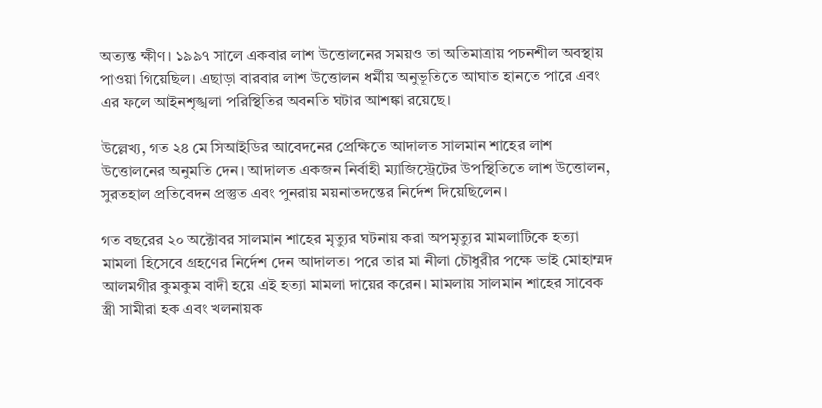অত্যন্ত ক্ষীণ। ১৯৯৭ সালে একবার লাশ উত্তোলনের সময়ও তা অতিমাত্রায় পচনশীল অবস্থায় পাওয়া গিয়েছিল। এছাড়া বারবার লাশ উত্তোলন ধর্মীয় অনুভূতিতে আঘাত হানতে পারে এবং এর ফলে আইনশৃঙ্খলা পরিস্থিতির অবনতি ঘটার আশঙ্কা রয়েছে।

উল্লেখ্য, গত ২৪ মে সিআইডির আবেদনের প্রেক্ষিতে আদালত সালমান শাহের লাশ উত্তোলনের অনুমতি দেন। আদালত একজন নির্বাহী ম্যাজিস্ট্রেটের উপস্থিতিতে লাশ উত্তোলন, সুরতহাল প্রতিবেদন প্রস্তুত এবং পুনরায় ময়নাতদন্তের নির্দেশ দিয়েছিলেন।

গত বছরের ২০ অক্টোবর সালমান শাহের মৃত্যুর ঘটনায় করা অপমৃত্যুর মামলাটিকে হত্যা মামলা হিসেবে গ্রহণের নির্দেশ দেন আদালত। পরে তার মা নীলা চৌধুরীর পক্ষে ভাই মোহাম্মদ আলমগীর কুমকুম বাদী হয়ে এই হত্যা মামলা দায়ের করেন। মামলায় সালমান শাহের সাবেক স্ত্রী সামীরা হক এবং খলনায়ক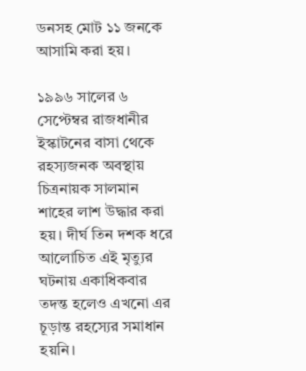ডনসহ মোট ১১ জনকে আসামি করা হয়।

১৯৯৬ সালের ৬ সেপ্টেম্বর রাজধানীর ইস্কাটনের বাসা থেকে রহস্যজনক অবস্থায় চিত্রনায়ক সালমান শাহের লাশ উদ্ধার করা হয়। দীর্ঘ তিন দশক ধরে আলোচিত এই মৃত্যুর ঘটনায় একাধিকবার তদন্ত হলেও এখনো এর চূড়ান্ত রহস্যের সমাধান হয়নি।